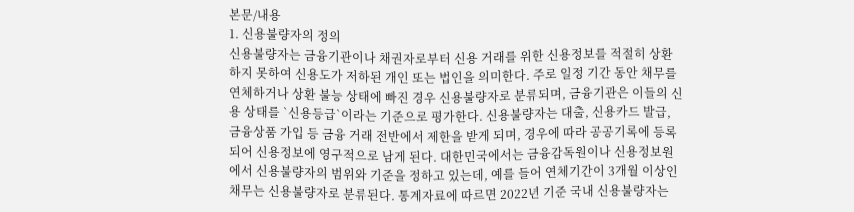본문/내용
1. 신용불량자의 정의
신용불량자는 금융기관이나 채권자로부터 신용 거래를 위한 신용정보를 적절히 상환하지 못하여 신용도가 저하된 개인 또는 법인을 의미한다. 주로 일정 기간 동안 채무를 연체하거나 상환 불능 상태에 빠진 경우 신용불량자로 분류되며, 금융기관은 이들의 신용 상태를 `신용등급`이라는 기준으로 평가한다. 신용불량자는 대출, 신용카드 발급, 금융상품 가입 등 금융 거래 전반에서 제한을 받게 되며, 경우에 따라 공공기록에 등록되어 신용정보에 영구적으로 남게 된다. 대한민국에서는 금융감독원이나 신용정보원에서 신용불량자의 범위와 기준을 정하고 있는데, 예를 들어 연체기간이 3개월 이상인 채무는 신용불량자로 분류된다. 통계자료에 따르면 2022년 기준 국내 신용불량자는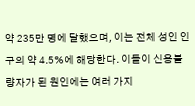약 235만 명에 달했으며, 이는 전체 성인 인구의 약 4.5%에 해당한다. 이들이 신용불량자가 된 원인에는 여러 가지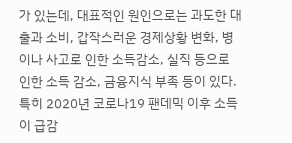가 있는데, 대표적인 원인으로는 과도한 대출과 소비, 갑작스러운 경제상황 변화, 병이나 사고로 인한 소득감소, 실직 등으로 인한 소득 감소, 금융지식 부족 등이 있다. 특히 2020년 코로나19 팬데믹 이후 소득이 급감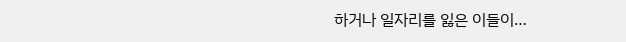하거나 일자리를 잃은 이들이…